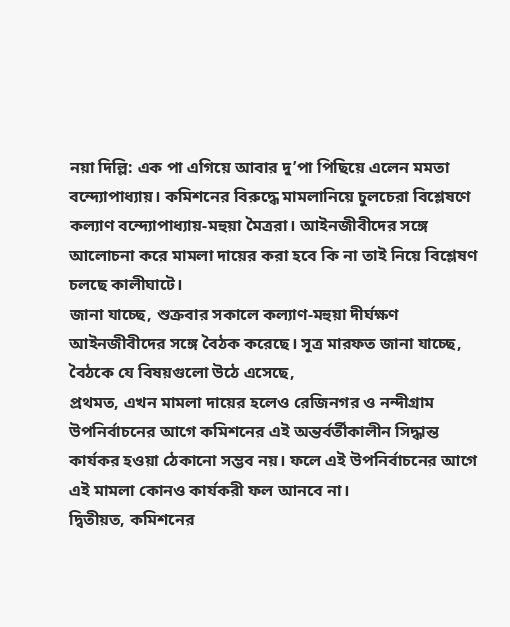নয়া দিল্লি: এক পা এগিয়ে আবার দু’পা পিছিয়ে এলেন মমতা বন্দ্যোপাধ্যায়। কমিশনের বিরুদ্ধে মামলানিয়ে চুলচেরা বিশ্লেষণে কল্যাণ বন্দ্যোপাধ্যায়-মহুয়া মৈত্ররা। আইনজীবীদের সঙ্গে আলোচনা করে মামলা দায়ের করা হবে কি না তাই নিয়ে বিশ্লেষণ চলছে কালীঘাটে।
জানা যাচ্ছে, শুক্রবার সকালে কল্যাণ-মহুয়া দীর্ঘক্ষণ আইনজীবীদের সঙ্গে বৈঠক করেছে। সূত্র মারফত জানা যাচ্ছে, বৈঠকে যে বিষয়গুলো উঠে এসেছে,
প্রথমত, এখন মামলা দায়ের হলেও রেজিনগর ও নন্দীগ্রাম উপনির্বাচনের আগে কমিশনের এই অন্তর্বর্তীকালীন সিদ্ধান্ত কার্যকর হওয়া ঠেকানো সম্ভব নয়। ফলে এই উপনির্বাচনের আগে এই মামলা কোনও কার্যকরী ফল আনবে না।
দ্বিতীয়ত, কমিশনের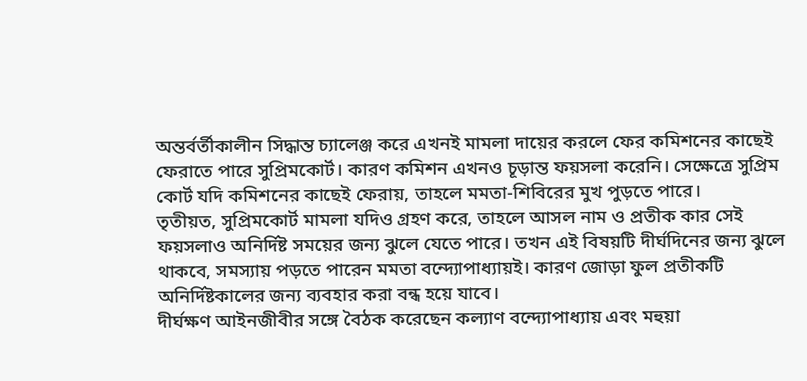অন্তর্বর্তীকালীন সিদ্ধান্ত চ্যালেঞ্জ করে এখনই মামলা দায়ের করলে ফের কমিশনের কাছেই ফেরাতে পারে সুপ্রিমকোর্ট। কারণ কমিশন এখনও চূড়ান্ত ফয়সলা করেনি। সেক্ষেত্রে সুপ্রিম কোর্ট যদি কমিশনের কাছেই ফেরায়, তাহলে মমতা-শিবিরের মুখ পুড়তে পারে।
তৃতীয়ত, সুপ্রিমকোর্ট মামলা যদিও গ্রহণ করে, তাহলে আসল নাম ও প্রতীক কার সেই ফয়সলাও অনির্দিষ্ট সময়ের জন্য ঝুলে যেতে পারে। তখন এই বিষয়টি দীর্ঘদিনের জন্য ঝুলে থাকবে, সমস্যায় পড়তে পারেন মমতা বন্দ্যোপাধ্যায়ই। কারণ জোড়া ফুল প্রতীকটি অনির্দিষ্টকালের জন্য ব্যবহার করা বন্ধ হয়ে যাবে।
দীর্ঘক্ষণ আইনজীবীর সঙ্গে বৈঠক করেছেন কল্যাণ বন্দ্যোপাধ্যায় এবং মহুয়া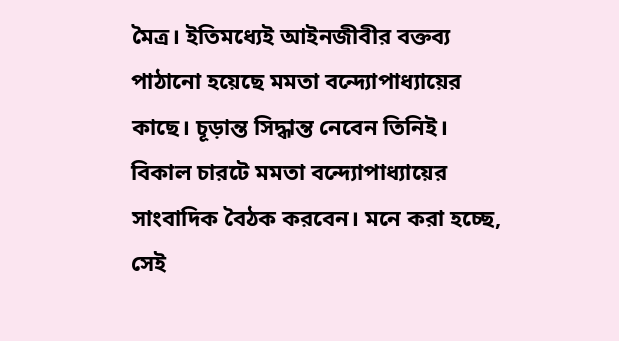মৈত্র। ইতিমধ্যেই আইনজীবীর বক্তব্য পাঠানো হয়েছে মমতা বন্দ্যোপাধ্যায়ের কাছে। চূড়ান্ত সিদ্ধান্ত নেবেন তিনিই। বিকাল চারটে মমতা বন্দ্যোপাধ্যায়ের সাংবাদিক বৈঠক করবেন। মনে করা হচ্ছে, সেই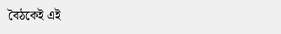বৈঠকেই এই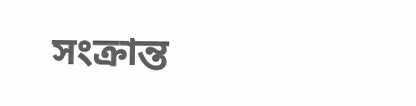সংক্রান্ত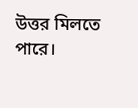উত্তর মিলতে পারে।